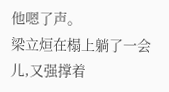他嗯了声。
梁立烜在榻上躺了一会儿,又强撑着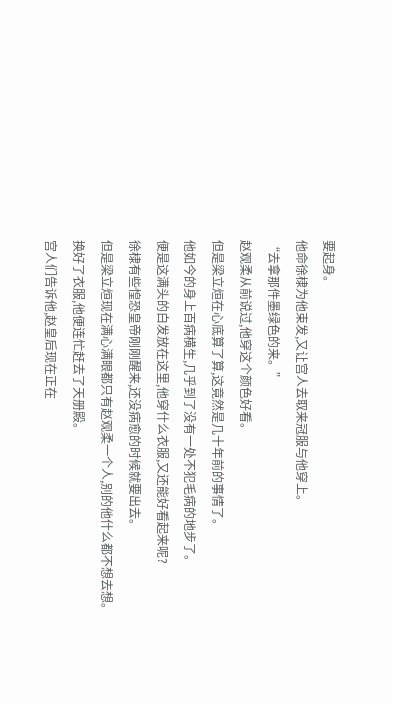要起身。
他命徐棣为他束发,又让宫人去取来冠服与他穿上。
“去拿那件墨绿色的来。”
赵观柔从前说过,他穿这个颜色好看。
但是梁立烜在心底算了算,这竟然是几十年前的事情了。
他如今的身上百病横生,几乎到了没有一处不犯毛病的地步了。
便是这满头的白发放在这里,他穿什么衣服,又还能好看起来呢?
徐棣有些惶恐皇帝刚刚醒来,还没病愈的时候就要出去。
但是梁立烜现在满心满眼都只有赵观柔一个人,别的他什么都不想去想。
换好了衣服,他便连忙赶去了天册殿。
宫人们告诉他,赵皇后现在正在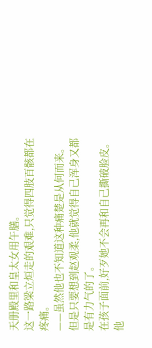天册殿里和皇太女用午膳。
这一路梁立烜走的艰难,只觉得四肢百骸都在疼痛。
——虽然他也不知道这种痛楚是从何而来。
但是只要想到赵观柔,他就觉得自己浑身又都是有力气的了。
在孩子面前,好歹她不会再和自己撕破脸皮。
他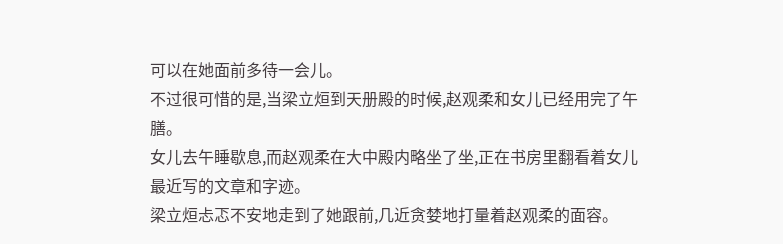可以在她面前多待一会儿。
不过很可惜的是,当梁立烜到天册殿的时候,赵观柔和女儿已经用完了午膳。
女儿去午睡歇息,而赵观柔在大中殿内略坐了坐,正在书房里翻看着女儿最近写的文章和字迹。
梁立烜忐忑不安地走到了她跟前,几近贪婪地打量着赵观柔的面容。